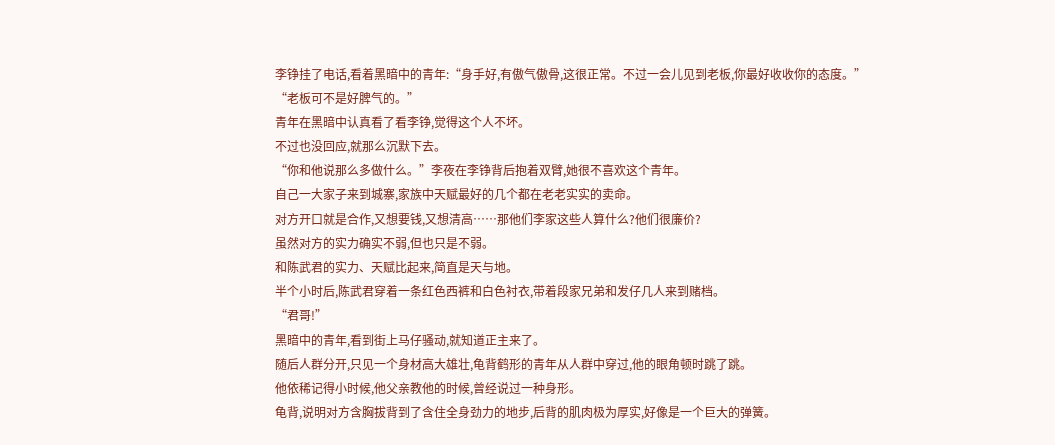李铮挂了电话,看着黑暗中的青年:“身手好,有傲气傲骨,这很正常。不过一会儿见到老板,你最好收收你的态度。”
“老板可不是好脾气的。”
青年在黑暗中认真看了看李铮,觉得这个人不坏。
不过也没回应,就那么沉默下去。
“你和他说那么多做什么。”李夜在李铮背后抱着双臂,她很不喜欢这个青年。
自己一大家子来到城寨,家族中天赋最好的几个都在老老实实的卖命。
对方开口就是合作,又想要钱,又想清高……那他们李家这些人算什么?他们很廉价?
虽然对方的实力确实不弱,但也只是不弱。
和陈武君的实力、天赋比起来,简直是天与地。
半个小时后,陈武君穿着一条红色西裤和白色衬衣,带着段家兄弟和发仔几人来到赌档。
“君哥!”
黑暗中的青年,看到街上马仔骚动,就知道正主来了。
随后人群分开,只见一个身材高大雄壮,龟背鹤形的青年从人群中穿过,他的眼角顿时跳了跳。
他依稀记得小时候,他父亲教他的时候,曾经说过一种身形。
龟背,说明对方含胸拔背到了含住全身劲力的地步,后背的肌肉极为厚实,好像是一个巨大的弹簧。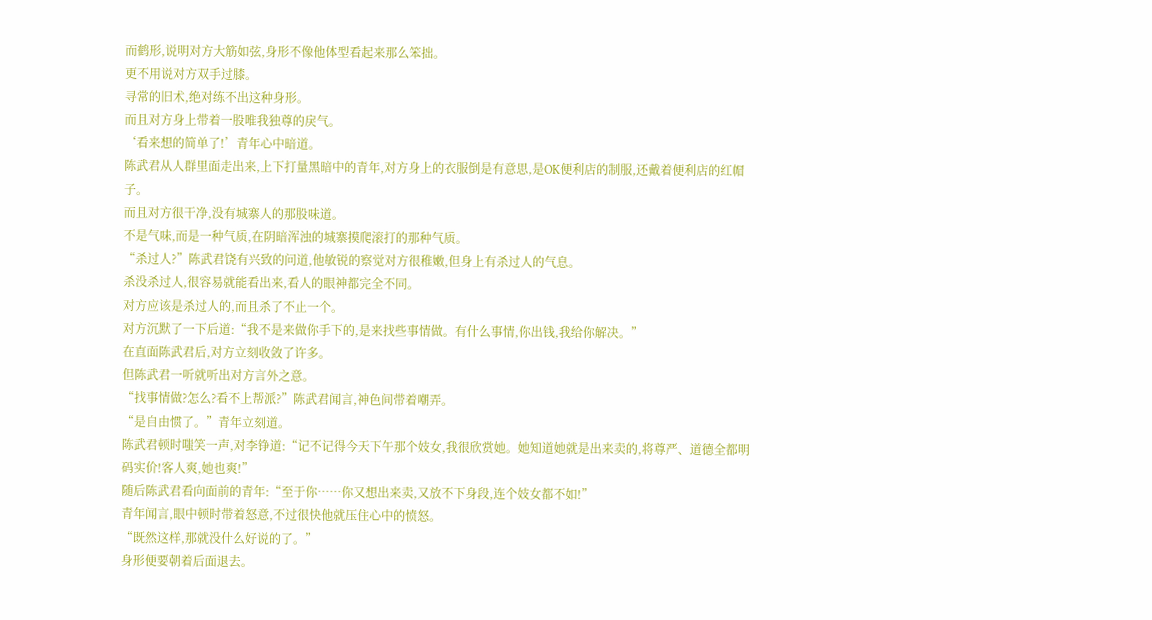而鹤形,说明对方大筋如弦,身形不像他体型看起来那么笨拙。
更不用说对方双手过膝。
寻常的旧术,绝对练不出这种身形。
而且对方身上带着一股唯我独尊的戾气。
‘看来想的简单了!’青年心中暗道。
陈武君从人群里面走出来,上下打量黑暗中的青年,对方身上的衣服倒是有意思,是OK便利店的制服,还戴着便利店的红帽子。
而且对方很干净,没有城寨人的那股味道。
不是气味,而是一种气质,在阴暗浑浊的城寨摸爬滚打的那种气质。
“杀过人?”陈武君饶有兴致的问道,他敏锐的察觉对方很稚嫩,但身上有杀过人的气息。
杀没杀过人,很容易就能看出来,看人的眼神都完全不同。
对方应该是杀过人的,而且杀了不止一个。
对方沉默了一下后道:“我不是来做你手下的,是来找些事情做。有什么事情,你出钱,我给你解决。”
在直面陈武君后,对方立刻收敛了许多。
但陈武君一听就听出对方言外之意。
“找事情做?怎么?看不上帮派?”陈武君闻言,神色间带着嘲弄。
“是自由惯了。”青年立刻道。
陈武君顿时嗤笑一声,对李铮道:“记不记得今天下午那个妓女,我很欣赏她。她知道她就是出来卖的,将尊严、道德全都明码实价!客人爽,她也爽!”
随后陈武君看向面前的青年:“至于你……你又想出来卖,又放不下身段,连个妓女都不如!”
青年闻言,眼中顿时带着怒意,不过很快他就压住心中的愤怒。
“既然这样,那就没什么好说的了。”
身形便要朝着后面退去。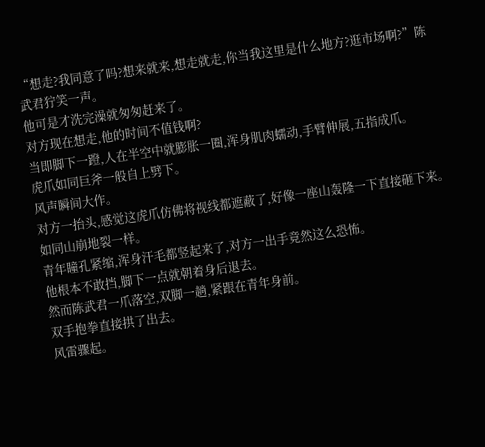“想走?我同意了吗?想来就来,想走就走,你当我这里是什么地方?逛市场啊?”陈武君狞笑一声。
他可是才洗完澡就匆匆赶来了。
对方现在想走,他的时间不值钱啊?
当即脚下一蹬,人在半空中就膨胀一圈,浑身肌肉蠕动,手臂伸展,五指成爪。
虎爪如同巨斧一般自上劈下。
风声瞬间大作。
对方一抬头,感觉这虎爪仿佛将视线都遮蔽了,好像一座山轰隆一下直接砸下来。
如同山崩地裂一样。
青年瞳孔紧缩,浑身汗毛都竖起来了,对方一出手竟然这么恐怖。
他根本不敢挡,脚下一点就朝着身后退去。
然而陈武君一爪落空,双脚一趟,紧跟在青年身前。
双手抱拳直接拱了出去。
风雷骤起。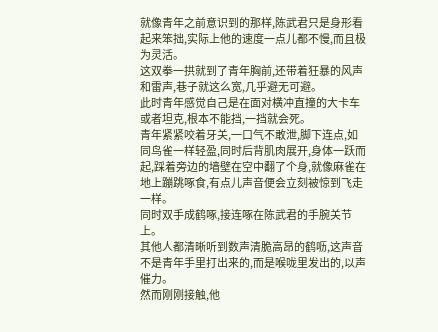就像青年之前意识到的那样,陈武君只是身形看起来笨拙,实际上他的速度一点儿都不慢,而且极为灵活。
这双拳一拱就到了青年胸前,还带着狂暴的风声和雷声,巷子就这么宽,几乎避无可避。
此时青年感觉自己是在面对横冲直撞的大卡车或者坦克,根本不能挡,一挡就会死。
青年紧紧咬着牙关,一口气不敢泄,脚下连点,如同鸟雀一样轻盈,同时后背肌肉展开,身体一跃而起,踩着旁边的墙壁在空中翻了个身,就像麻雀在地上蹦跳啄食,有点儿声音便会立刻被惊到飞走一样。
同时双手成鹤啄,接连啄在陈武君的手腕关节上。
其他人都清晰听到数声清脆高昂的鹤呖,这声音不是青年手里打出来的,而是喉咙里发出的,以声催力。
然而刚刚接触,他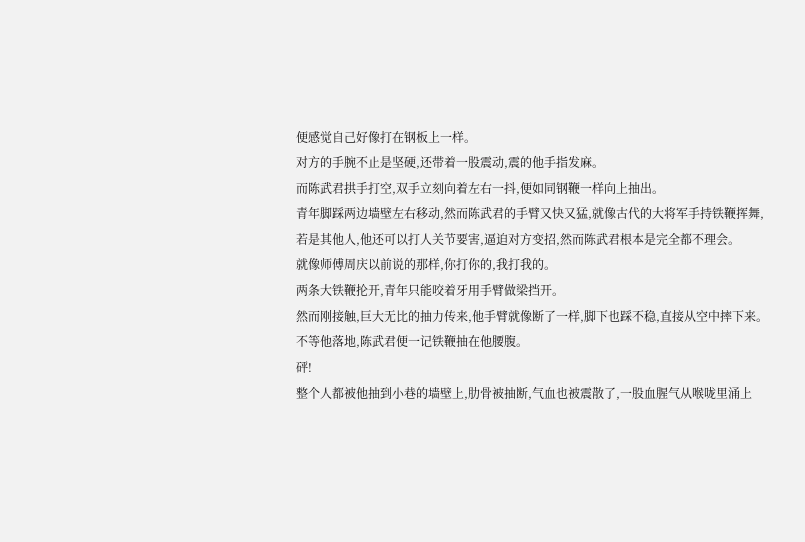便感觉自己好像打在钢板上一样。
对方的手腕不止是坚硬,还带着一股震动,震的他手指发麻。
而陈武君拱手打空,双手立刻向着左右一抖,便如同钢鞭一样向上抽出。
青年脚踩两边墙壁左右移动,然而陈武君的手臂又快又猛,就像古代的大将军手持铁鞭挥舞,若是其他人,他还可以打人关节要害,逼迫对方变招,然而陈武君根本是完全都不理会。
就像师傅周庆以前说的那样,你打你的,我打我的。
两条大铁鞭抡开,青年只能咬着牙用手臂做梁挡开。
然而刚接触,巨大无比的抽力传来,他手臂就像断了一样,脚下也踩不稳,直接从空中摔下来。
不等他落地,陈武君便一记铁鞭抽在他腰腹。
砰!
整个人都被他抽到小巷的墙壁上,肋骨被抽断,气血也被震散了,一股血腥气从喉咙里涌上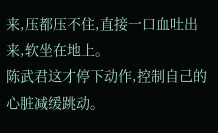来,压都压不住,直接一口血吐出来,软坐在地上。
陈武君这才停下动作,控制自己的心脏减缓跳动。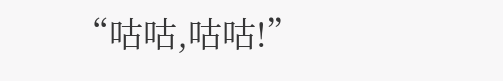“咕咕,咕咕!”